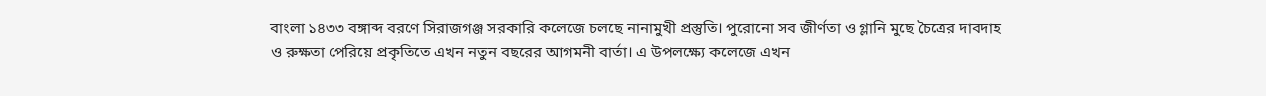বাংলা ১৪৩৩ বঙ্গাব্দ বরণে সিরাজগঞ্জ সরকারি কলেজে চলছে নানামুখী প্রস্তুতি। পুরোনো সব জীর্ণতা ও গ্লানি মুছে চৈত্রের দাবদাহ ও রুক্ষতা পেরিয়ে প্রকৃতিতে এখন নতুন বছরের আগমনী বার্তা। এ উপলক্ষ্যে কলেজে এখন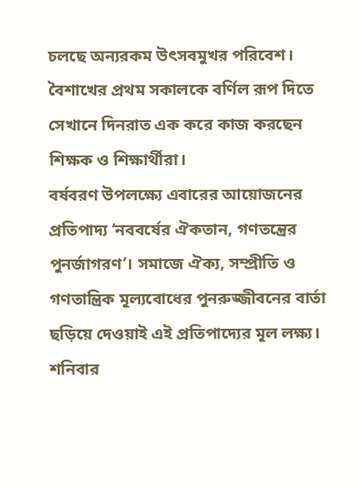চলছে অন্যরকম উৎসবমুখর পরিবেশ। বৈশাখের প্রথম সকালকে বর্ণিল রূপ দিতে সেখানে দিনরাত এক করে কাজ করছেন শিক্ষক ও শিক্ষার্থীরা।
বর্ষবরণ উপলক্ষ্যে এবারের আয়োজনের প্রতিপাদ্য ‘নববর্ষের ঐকতান, গণতন্ত্রের পুনর্জাগরণ’। সমাজে ঐক্য, সম্প্রীতি ও গণতান্ত্রিক মূল্যবোধের পুনরুজ্জীবনের বার্তা ছড়িয়ে দেওয়াই এই প্রতিপাদ্যের মূল লক্ষ্য।
শনিবার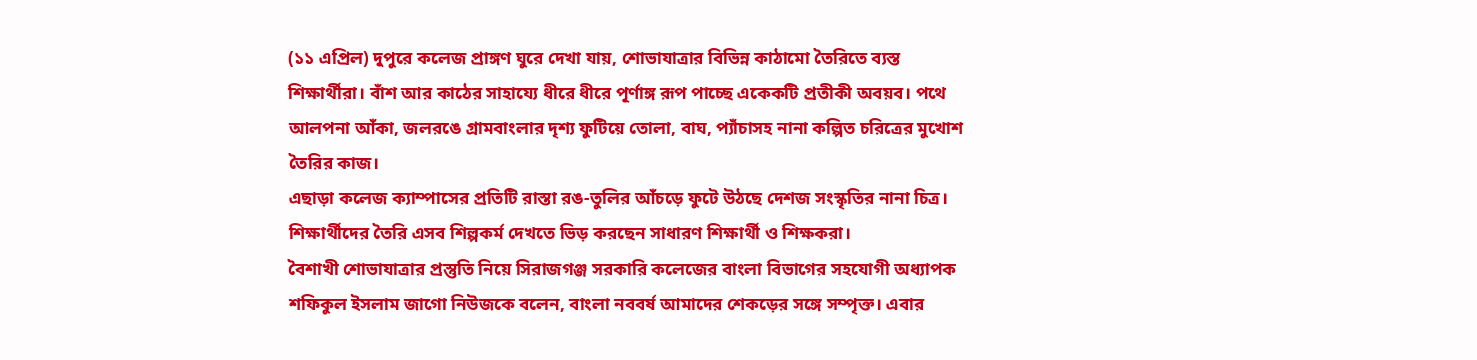(১১ এপ্রিল) দুপুরে কলেজ প্রাঙ্গণ ঘুরে দেখা যায়, শোভাযাত্রার বিভিন্ন কাঠামো তৈরিতে ব্যস্ত শিক্ষার্থীরা। বাঁশ আর কাঠের সাহায্যে ধীরে ধীরে পূর্ণাঙ্গ রূপ পাচ্ছে একেকটি প্রতীকী অবয়ব। পথে আলপনা আঁকা, জলরঙে গ্রামবাংলার দৃশ্য ফুটিয়ে তোলা, বাঘ, প্যাঁচাসহ নানা কল্পিত চরিত্রের মুখোশ তৈরির কাজ।
এছাড়া কলেজ ক্যাম্পাসের প্রতিটি রাস্তা রঙ-তুলির আঁচড়ে ফুটে উঠছে দেশজ সংস্কৃতির নানা চিত্র। শিক্ষার্থীদের তৈরি এসব শিল্পকর্ম দেখতে ভিড় করছেন সাধারণ শিক্ষার্থী ও শিক্ষকরা।
বৈশাখী শোভাযাত্রার প্রস্তুতি নিয়ে সিরাজগঞ্জ সরকারি কলেজের বাংলা বিভাগের সহযোগী অধ্যাপক শফিকুল ইসলাম জাগো নিউজকে বলেন, বাংলা নববর্ষ আমাদের শেকড়ের সঙ্গে সম্পৃক্ত। এবার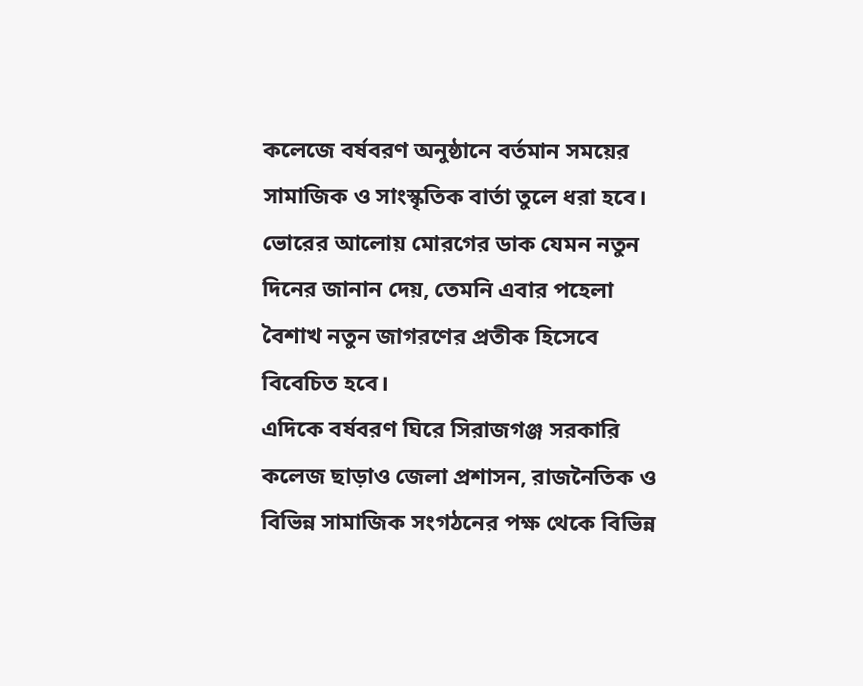কলেজে বর্ষবরণ অনুষ্ঠানে বর্তমান সময়ের সামাজিক ও সাংস্কৃতিক বার্তা তুলে ধরা হবে। ভোরের আলোয় মোরগের ডাক যেমন নতুন দিনের জানান দেয়, তেমনি এবার পহেলা বৈশাখ নতুন জাগরণের প্রতীক হিসেবে বিবেচিত হবে।
এদিকে বর্ষবরণ ঘিরে সিরাজগঞ্জ সরকারি কলেজ ছাড়াও জেলা প্রশাসন, রাজনৈতিক ও বিভিন্ন সামাজিক সংগঠনের পক্ষ থেকে বিভিন্ন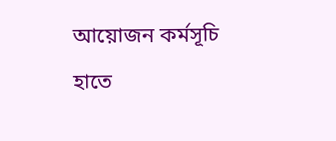আয়োজন কর্মসূচি হাতে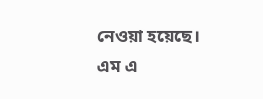নেওয়া হয়েছে।
এম এ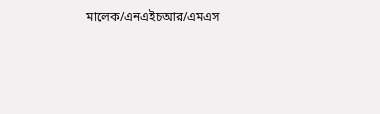মালেক/এনএইচআর/এমএস